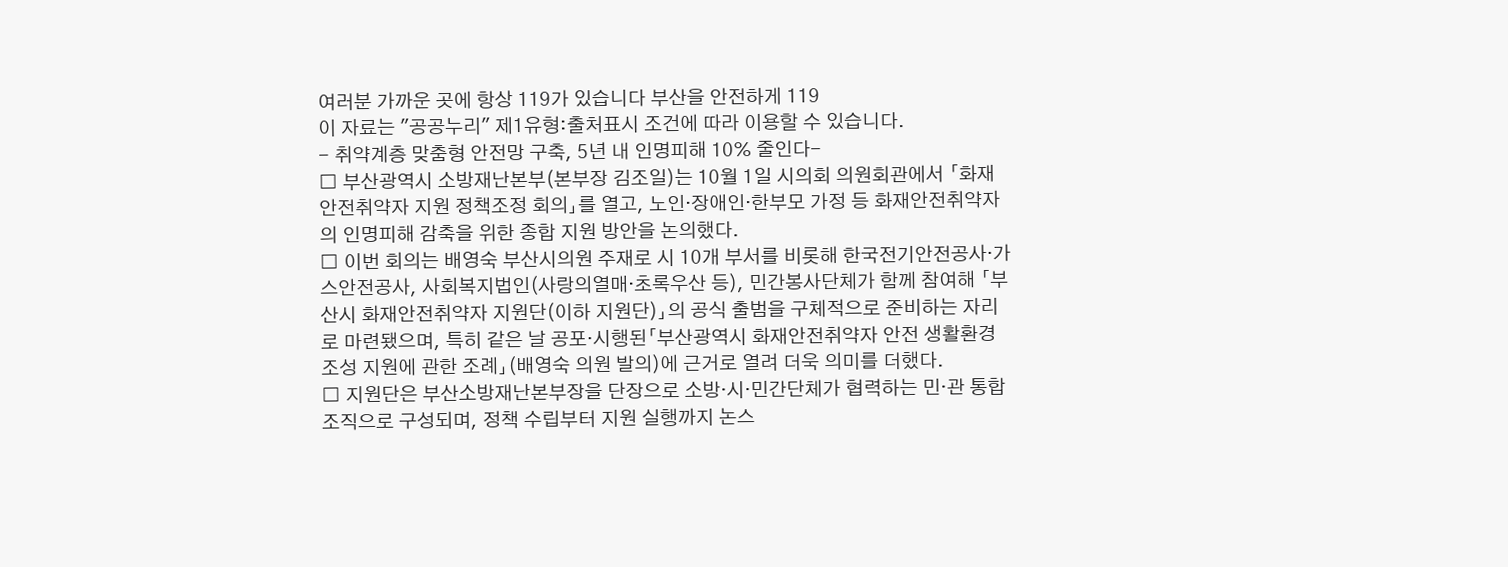여러분 가까운 곳에 항상 119가 있습니다 부산을 안전하게 119
이 자료는 "공공누리" 제1유형:출처표시 조건에 따라 이용할 수 있습니다.
- 취약계층 맞춤형 안전망 구축, 5년 내 인명피해 10% 줄인다-
□ 부산광역시 소방재난본부(본부장 김조일)는 10월 1일 시의회 의원회관에서 「화재안전취약자 지원 정책조정 회의」를 열고, 노인·장애인·한부모 가정 등 화재안전취약자의 인명피해 감축을 위한 종합 지원 방안을 논의했다.
□ 이번 회의는 배영숙 부산시의원 주재로 시 10개 부서를 비롯해 한국전기안전공사·가스안전공사, 사회복지법인(사랑의열매·초록우산 등), 민간봉사단체가 함께 참여해 「부산시 화재안전취약자 지원단(이하 지원단)」의 공식 출범을 구체적으로 준비하는 자리로 마련됐으며, 특히 같은 날 공포·시행된「부산광역시 화재안전취약자 안전 생활환경 조성 지원에 관한 조례」(배영숙 의원 발의)에 근거로 열려 더욱 의미를 더했다.
□ 지원단은 부산소방재난본부장을 단장으로 소방·시·민간단체가 협력하는 민·관 통합 조직으로 구성되며, 정책 수립부터 지원 실행까지 논스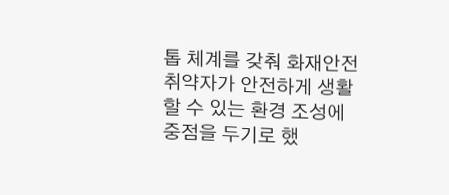톱 체계를 갖춰 화재안전취약자가 안전하게 생활할 수 있는 환경 조성에 중점을 두기로 했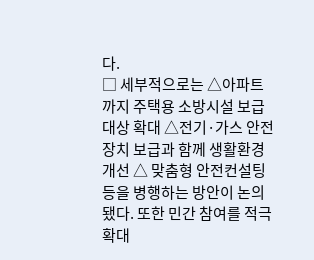다.
□ 세부적으로는 △아파트까지 주택용 소방시설 보급 대상 확대 △전기·가스 안전장치 보급과 함께 생활환경 개선 △ 맞춤형 안전컨설팅 등을 병행하는 방안이 논의됐다. 또한 민간 참여를 적극 확대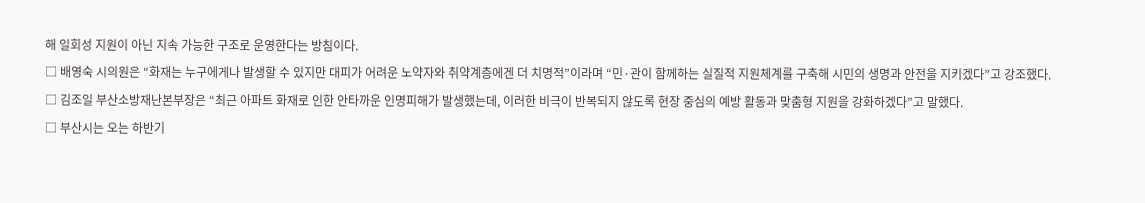해 일회성 지원이 아닌 지속 가능한 구조로 운영한다는 방침이다.
□ 배영숙 시의원은 “화재는 누구에게나 발생할 수 있지만 대피가 어려운 노약자와 취약계층에겐 더 치명적”이라며 “민·관이 함께하는 실질적 지원체계를 구축해 시민의 생명과 안전을 지키겠다”고 강조했다.
□ 김조일 부산소방재난본부장은 “최근 아파트 화재로 인한 안타까운 인명피해가 발생했는데, 이러한 비극이 반복되지 않도록 현장 중심의 예방 활동과 맞춤형 지원을 강화하겠다”고 말했다.
□ 부산시는 오는 하반기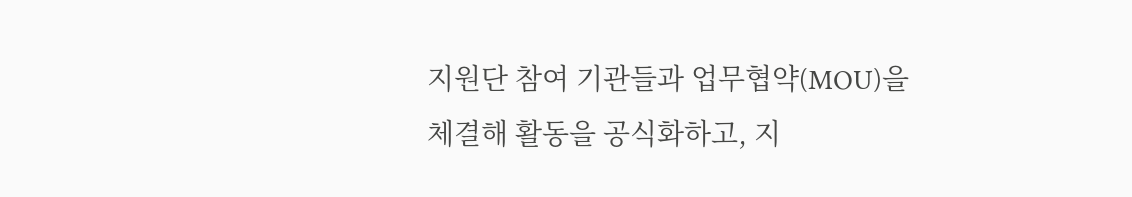지원단 참여 기관들과 업무협약(MOU)을 체결해 활동을 공식화하고, 지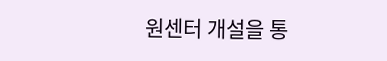원센터 개설을 통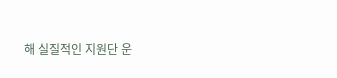해 실질적인 지원단 운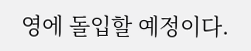영에 돌입할 예정이다.